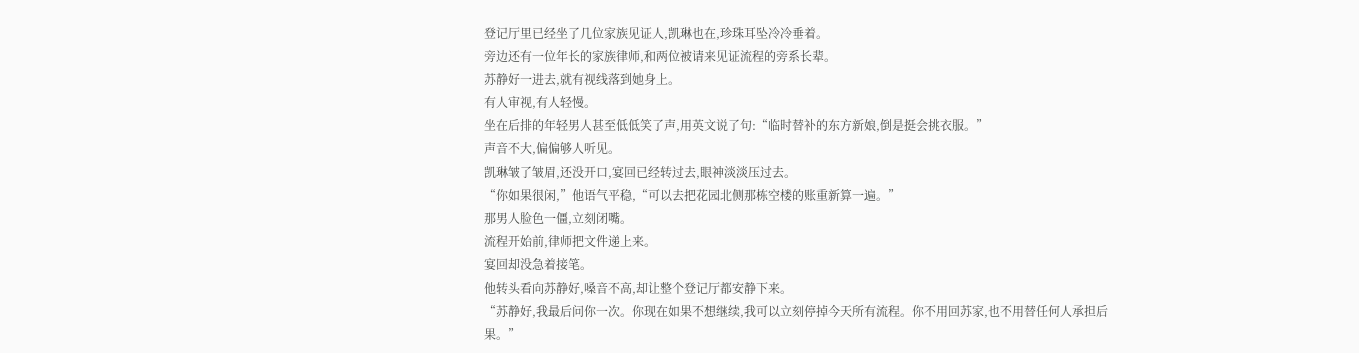登记厅里已经坐了几位家族见证人,凯琳也在,珍珠耳坠冷冷垂着。
旁边还有一位年长的家族律师,和两位被请来见证流程的旁系长辈。
苏静好一进去,就有视线落到她身上。
有人审视,有人轻慢。
坐在后排的年轻男人甚至低低笑了声,用英文说了句:“临时替补的东方新娘,倒是挺会挑衣服。”
声音不大,偏偏够人听见。
凯琳皱了皱眉,还没开口,宴回已经转过去,眼神淡淡压过去。
“你如果很闲,”他语气平稳,“可以去把花园北侧那栋空楼的账重新算一遍。”
那男人脸色一僵,立刻闭嘴。
流程开始前,律师把文件递上来。
宴回却没急着接笔。
他转头看向苏静好,嗓音不高,却让整个登记厅都安静下来。
“苏静好,我最后问你一次。你现在如果不想继续,我可以立刻停掉今天所有流程。你不用回苏家,也不用替任何人承担后果。”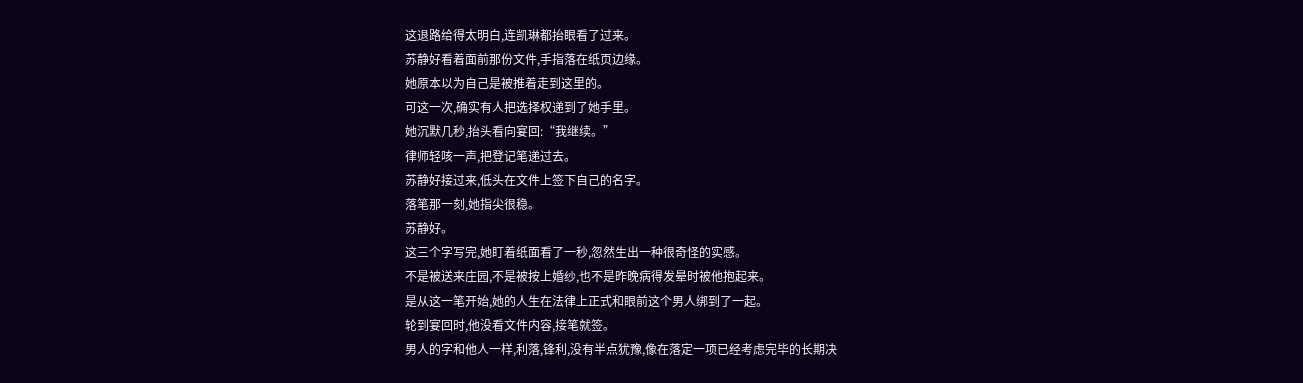这退路给得太明白,连凯琳都抬眼看了过来。
苏静好看着面前那份文件,手指落在纸页边缘。
她原本以为自己是被推着走到这里的。
可这一次,确实有人把选择权递到了她手里。
她沉默几秒,抬头看向宴回:“我继续。”
律师轻咳一声,把登记笔递过去。
苏静好接过来,低头在文件上签下自己的名字。
落笔那一刻,她指尖很稳。
苏静好。
这三个字写完,她盯着纸面看了一秒,忽然生出一种很奇怪的实感。
不是被送来庄园,不是被按上婚纱,也不是昨晚病得发晕时被他抱起来。
是从这一笔开始,她的人生在法律上正式和眼前这个男人绑到了一起。
轮到宴回时,他没看文件内容,接笔就签。
男人的字和他人一样,利落,锋利,没有半点犹豫,像在落定一项已经考虑完毕的长期决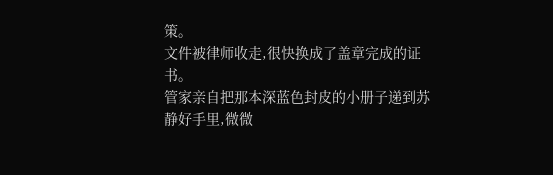策。
文件被律师收走,很快换成了盖章完成的证书。
管家亲自把那本深蓝色封皮的小册子递到苏静好手里,微微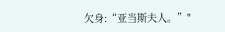欠身:“亚当斯夫人。”"